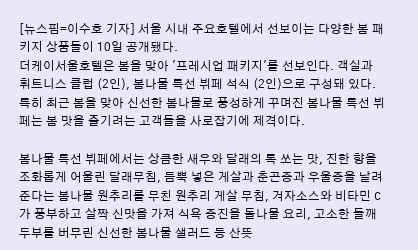[뉴스핌=이수호 기자] 서울 시내 주요호텔에서 선보이는 다양한 봄 패키지 상품들이 10일 공개됐다.
더케이서울호텔은 봄을 맞아 '프레시업 패키지'를 선보인다. 객실과 휘트니스 클럽 (2인), 봄나물 특선 뷔페 석식 (2인)으로 구성돼 있다. 특히 최근 봄을 맞아 신선한 봄나물로 풍성하게 꾸며진 봄나물 특선 뷔페는 봄 맛을 즐기려는 고객들을 사로잡기에 제격이다.

봄나물 특선 뷔페에서는 상큼한 새우와 달래의 톡 쏘는 맛, 진한 향을 조화롭게 어울린 달래무침, 듬뿍 넣은 게살과 춘곤증과 우울증을 날려준다는 봄나물 원추리를 무친 원추리 게살 무침, 겨자소스와 비타민 C가 풍부하고 살짝 신맛을 가져 식욕 증진을 돌나물 요리, 고소한 들깨 두부를 버무린 신선한 봄나물 샐러드 등 산뜻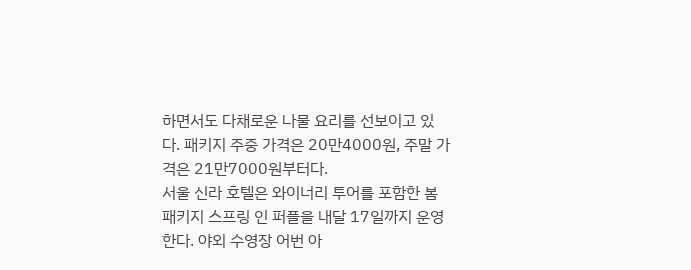하면서도 다채로운 나물 요리를 선보이고 있다. 패키지 주중 가격은 20만4000원, 주말 가격은 21만7000원부터다.
서울 신라 호텔은 와이너리 투어를 포함한 봄 패키지 스프링 인 퍼플을 내달 17일까지 운영한다. 야외 수영장 어번 아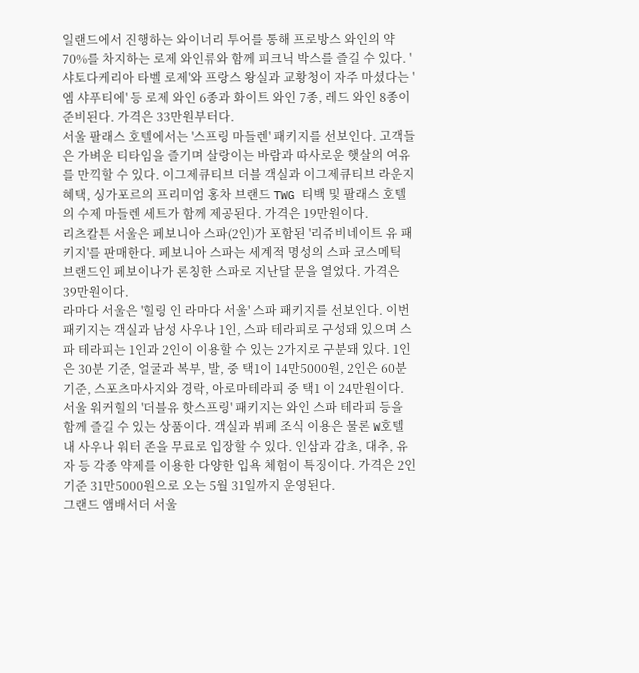일랜드에서 진행하는 와이너리 투어를 통해 프로방스 와인의 약 70%를 차지하는 로제 와인류와 함께 피크닉 박스를 즐길 수 있다. '샤토다케리아 타벨 로제'와 프랑스 왕실과 교황청이 자주 마셨다는 '엠 샤푸티에' 등 로제 와인 6종과 화이트 와인 7종, 레드 와인 8종이 준비된다. 가격은 33만원부터다.
서울 팔래스 호텔에서는 '스프링 마들렌' 패키지를 선보인다. 고객들은 가벼운 티타임을 즐기며 살랑이는 바람과 따사로운 햇살의 여유를 만끽할 수 있다. 이그제큐티브 더블 객실과 이그제큐티브 라운지 혜택, 싱가포르의 프리미엄 홍차 브랜드 TWG 티백 및 팔래스 호텔의 수제 마들렌 세트가 함께 제공된다. 가격은 19만원이다.
리츠칼튼 서울은 페보니아 스파(2인)가 포함된 '리쥬비네이트 유 패키지'를 판매한다. 페보니아 스파는 세계적 명성의 스파 코스메틱 브랜드인 페보이나가 론칭한 스파로 지난달 문을 열었다. 가격은 39만원이다.
라마다 서울은 '힐링 인 라마다 서울' 스파 패키지를 선보인다. 이번 패키지는 객실과 남성 사우나 1인, 스파 테라피로 구성돼 있으며 스파 테라피는 1인과 2인이 이용할 수 있는 2가지로 구분돼 있다. 1인은 30분 기준, 얼굴과 복부, 발, 중 택1이 14만5000원, 2인은 60분 기준, 스포츠마사지와 경락, 아로마테라피 중 택1 이 24만원이다.
서울 워커힐의 '더블유 핫스프링' 패키지는 와인 스파 테라피 등을 함께 즐길 수 있는 상품이다. 객실과 뷔페 조식 이용은 물론 W호텔 내 사우나 워터 존을 무료로 입장할 수 있다. 인삼과 감초, 대추, 유자 등 각종 약제를 이용한 다양한 입욕 체험이 특징이다. 가격은 2인 기준 31만5000원으로 오는 5월 31일까지 운영된다.
그랜드 앰배서더 서울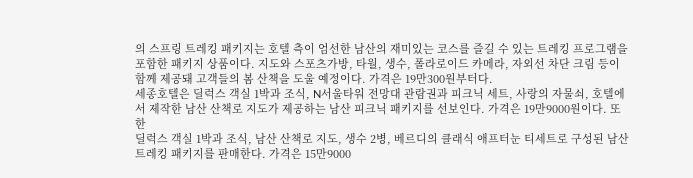의 스프링 트레킹 패키지는 호텔 측이 엄선한 남산의 재미있는 코스를 즐길 수 있는 트레킹 프로그램을 포함한 패키지 상품이다. 지도와 스포츠가방, 타월, 생수, 폴라로이드 카메라, 자외선 차단 크림 등이 함께 제공돼 고객들의 봄 산책을 도울 예정이다. 가격은 19만300원부터다.
세종호텔은 딜럭스 객실 1박과 조식, N서울타워 전망대 관람권과 피크닉 세트, 사랑의 자물쇠, 호텔에서 제작한 남산 산책로 지도가 제공하는 남산 피크닉 패키지를 선보인다. 가격은 19만9000원이다. 또한
딜럭스 객실 1박과 조식, 남산 산책로 지도, 생수 2병, 베르디의 클래식 애프터눈 티세트로 구성된 남산 트레킹 패키지를 판매한다. 가격은 15만9000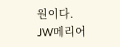원이다.
JW메리어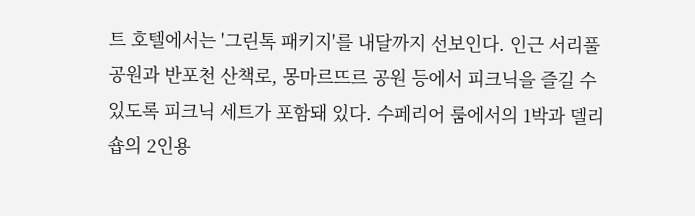트 호텔에서는 '그린톡 패키지'를 내달까지 선보인다. 인근 서리풀 공원과 반포천 산책로, 몽마르뜨르 공원 등에서 피크닉을 즐길 수 있도록 피크닉 세트가 포함돼 있다. 수페리어 룸에서의 1박과 델리숍의 2인용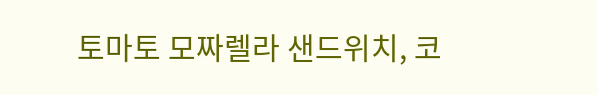토마토 모짜렐라 샌드위치, 코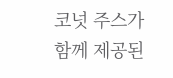코넛 주스가 함께 제공된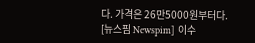다. 가격은 26만5000원부터다.
[뉴스핌 Newspim] 이수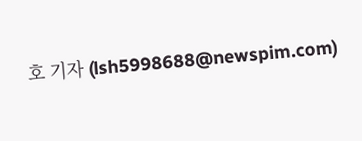호 기자 (lsh5998688@newspim.com)